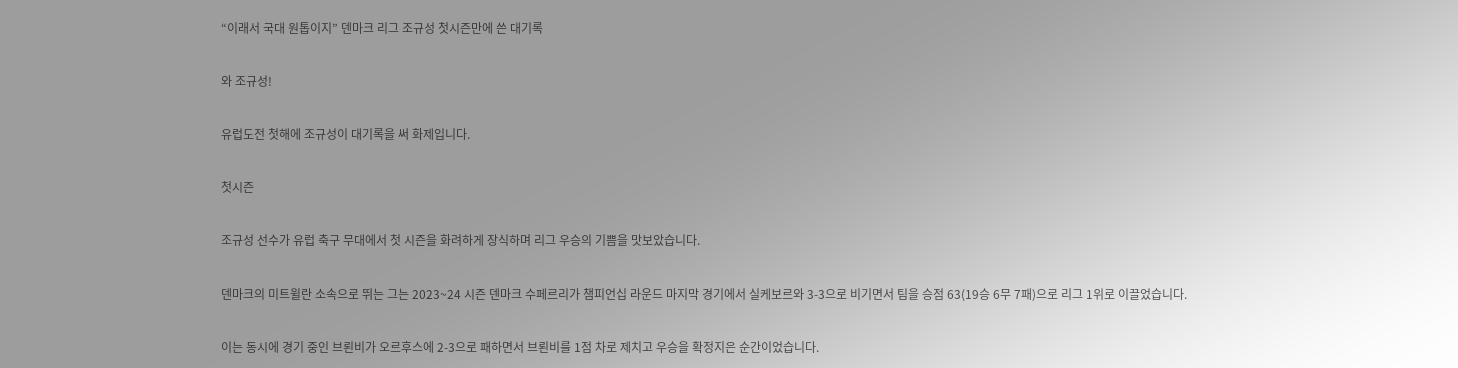“이래서 국대 원톱이지” 덴마크 리그 조규성 첫시즌만에 쓴 대기록

와 조규성!

유럽도전 첫해에 조규성이 대기록을 써 화제입니다.

첫시즌

조규성 선수가 유럽 축구 무대에서 첫 시즌을 화려하게 장식하며 리그 우승의 기쁨을 맛보았습니다.

덴마크의 미트윌란 소속으로 뛰는 그는 2023~24 시즌 덴마크 수페르리가 챔피언십 라운드 마지막 경기에서 실케보르와 3-3으로 비기면서 팀을 승점 63(19승 6무 7패)으로 리그 1위로 이끌었습니다.

이는 동시에 경기 중인 브뢴비가 오르후스에 2-3으로 패하면서 브뢴비를 1점 차로 제치고 우승을 확정지은 순간이었습니다.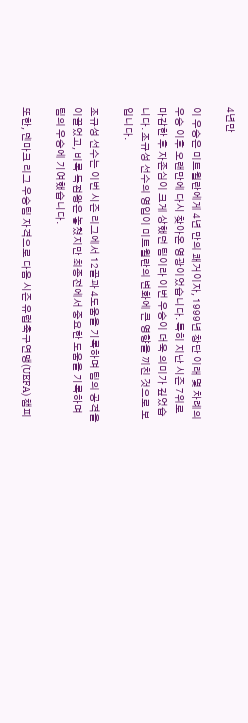4년만

이 우승은 미트윌란에게 4년 만의 쾌거이자, 1999년 창단 이래 몇 차례의 우승 이후 오랜만에 다시 찾아온 영광이었습니다. 특히 지난 시즌 7위로 마감한 후 자존심이 크게 상했던 팀이라 이번 우승이 더욱 의미가 깊었습니다. 조규성 선수의 영입이 미트윌란의 변화에 큰 영향을 끼친 것으로 보입니다.

조규성 선수는 이번 시즌 리그에서 12골과 4도움을 기록하며 팀의 공격을 이끌었고, 비록 득점왕은 놓쳤지만 최종전에서 중요한 도움을 기록하며 팀의 우승에 기여했습니다.

또한, 덴마크 리그 우승팀 자격으로 다음 시즌 유럽축구연맹(UEFA) 챔피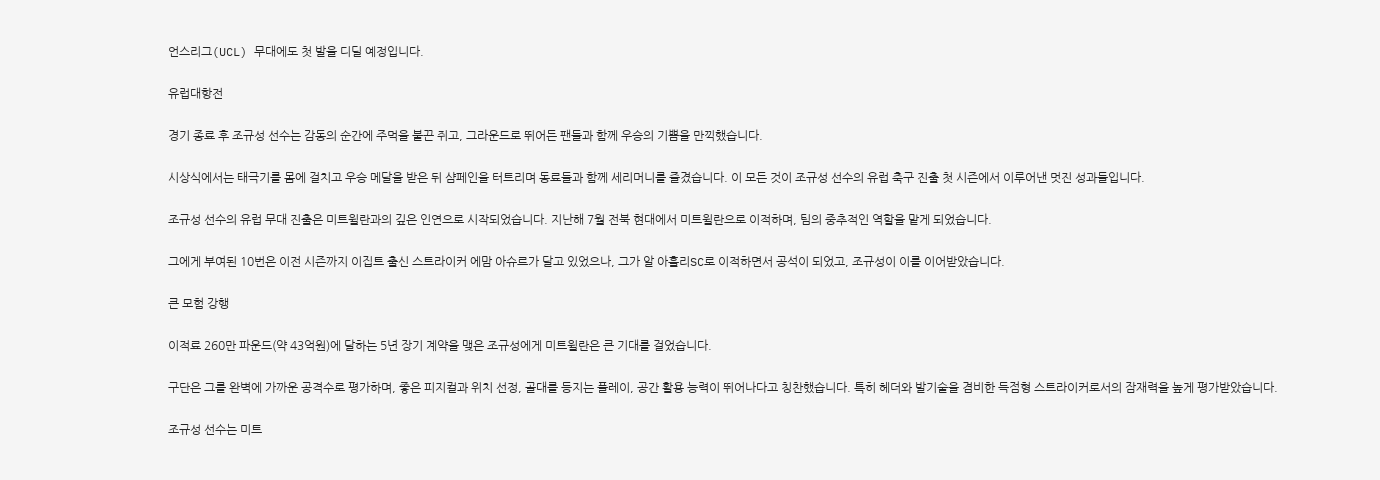언스리그(UCL) 무대에도 첫 발을 디딜 예정입니다.

유럽대항전

경기 종료 후 조규성 선수는 감동의 순간에 주먹을 불끈 쥐고, 그라운드로 뛰어든 팬들과 함께 우승의 기쁨을 만끽했습니다.

시상식에서는 태극기를 몸에 걸치고 우승 메달을 받은 뒤 샴페인을 터트리며 동료들과 함께 세리머니를 즐겼습니다. 이 모든 것이 조규성 선수의 유럽 축구 진출 첫 시즌에서 이루어낸 멋진 성과들입니다.

조규성 선수의 유럽 무대 진출은 미트윌란과의 깊은 인연으로 시작되었습니다. 지난해 7월 전북 현대에서 미트윌란으로 이적하며, 팀의 중추적인 역할을 맡게 되었습니다.

그에게 부여된 10번은 이전 시즌까지 이집트 출신 스트라이커 에맘 아슈르가 달고 있었으나, 그가 알 아흘리SC로 이적하면서 공석이 되었고, 조규성이 이를 이어받았습니다.

큰 모험 강행

이적료 260만 파운드(약 43억원)에 달하는 5년 장기 계약을 맺은 조규성에게 미트윌란은 큰 기대를 걸었습니다.

구단은 그를 완벽에 가까운 공격수로 평가하며, 좋은 피지컬과 위치 선정, 골대를 등지는 플레이, 공간 활용 능력이 뛰어나다고 칭찬했습니다. 특히 헤더와 발기술을 겸비한 득점형 스트라이커로서의 잠재력을 높게 평가받았습니다.

조규성 선수는 미트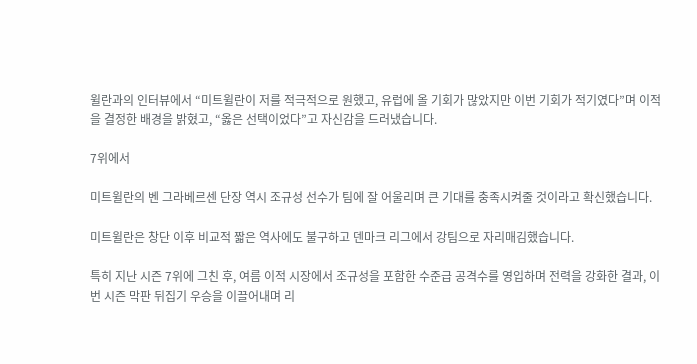윌란과의 인터뷰에서 “미트윌란이 저를 적극적으로 원했고, 유럽에 올 기회가 많았지만 이번 기회가 적기였다”며 이적을 결정한 배경을 밝혔고, “옳은 선택이었다”고 자신감을 드러냈습니다.

7위에서

미트윌란의 벤 그라베르센 단장 역시 조규성 선수가 팀에 잘 어울리며 큰 기대를 충족시켜줄 것이라고 확신했습니다.

미트윌란은 창단 이후 비교적 짧은 역사에도 불구하고 덴마크 리그에서 강팀으로 자리매김했습니다.

특히 지난 시즌 7위에 그친 후, 여름 이적 시장에서 조규성을 포함한 수준급 공격수를 영입하며 전력을 강화한 결과, 이번 시즌 막판 뒤집기 우승을 이끌어내며 리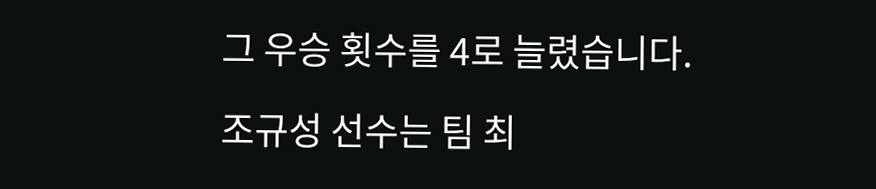그 우승 횟수를 4로 늘렸습니다.

조규성 선수는 팀 최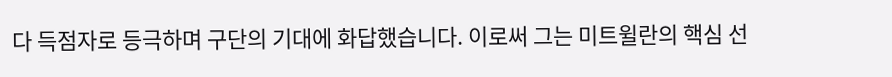다 득점자로 등극하며 구단의 기대에 화답했습니다. 이로써 그는 미트윌란의 핵심 선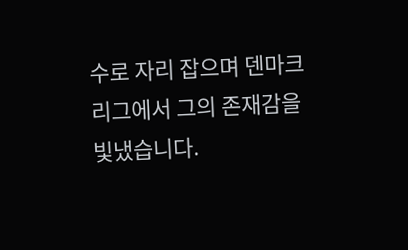수로 자리 잡으며 덴마크 리그에서 그의 존재감을 빛냈습니다.